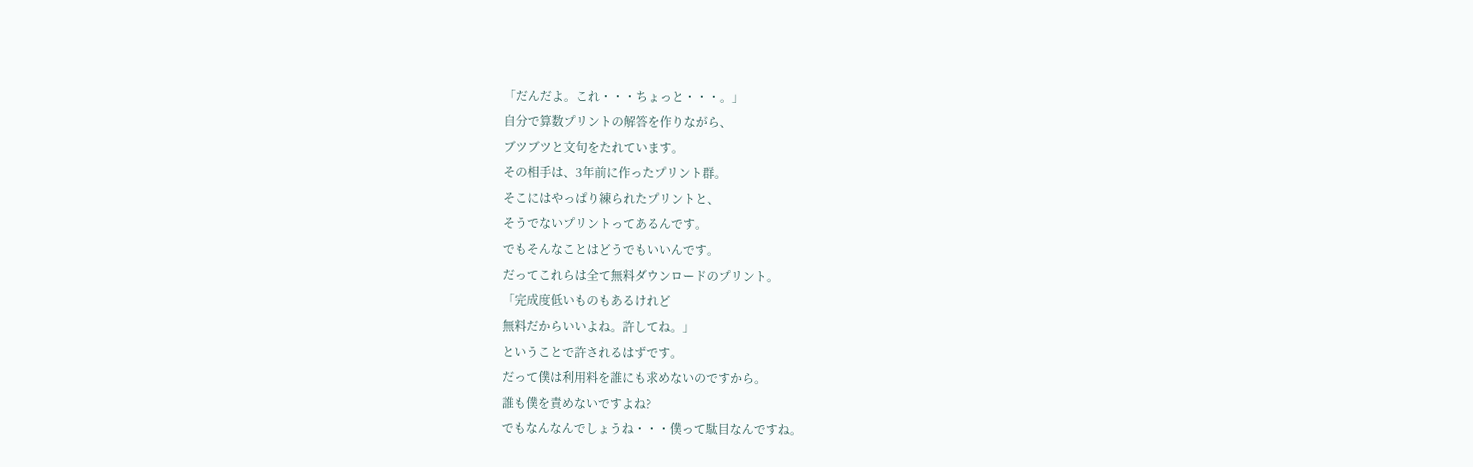「だんだよ。これ・・・ちょっと・・・。」
自分で算数プリントの解答を作りながら、
ブツブツと文句をたれています。
その相手は、3年前に作ったプリント群。
そこにはやっぱり練られたプリントと、
そうでないプリントってあるんです。
でもそんなことはどうでもいいんです。
だってこれらは全て無料ダウンロードのプリント。
「完成度低いものもあるけれど
無料だからいいよね。許してね。」
ということで許されるはずです。
だって僕は利用料を誰にも求めないのですから。
誰も僕を責めないですよね?
でもなんなんでしょうね・・・僕って駄目なんですね。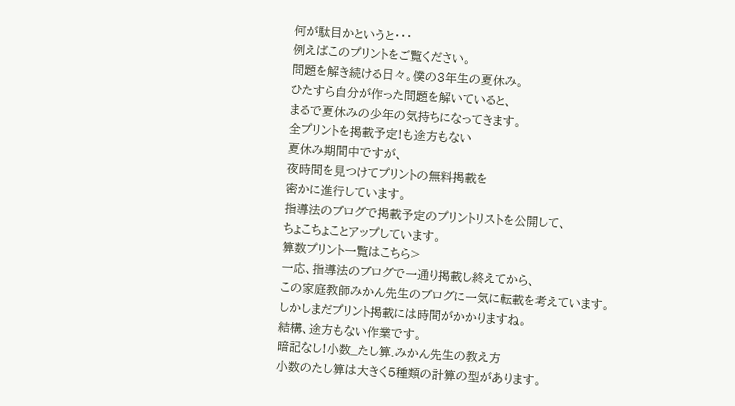何が駄目かというと・・・
例えばこのプリントをご覧ください。
問題を解き続ける日々。僕の3年生の夏休み。
ひたすら自分が作った問題を解いていると、
まるで夏休みの少年の気持ちになってきます。
全プリントを掲載予定!も途方もない
夏休み期間中ですが、
夜時間を見つけてプリントの無料掲載を
密かに進行しています。
指導法のブログで掲載予定のプリントリストを公開して、
ちょこちょことアップしています。
算数プリント一覧はこちら>
一応、指導法のブログで一通り掲載し終えてから、
この家庭教師みかん先生のブログに一気に転載を考えています。
しかしまだプリント掲載には時間がかかりますね。
結構、途方もない作業です。
暗記なし!小数_たし算.みかん先生の教え方
小数のたし算は大きく5種類の計算の型があります。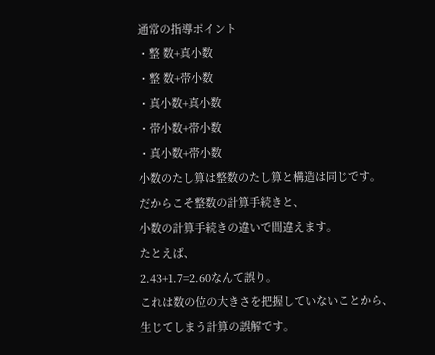通常の指導ポイント
・整 数+真小数
・整 数+帯小数
・真小数+真小数
・帯小数+帯小数
・真小数+帯小数
小数のたし算は整数のたし算と構造は同じです。
だからこそ整数の計算手続きと、
小数の計算手続きの違いで間違えます。
たとえば、
2.43+1.7=2.60なんて誤り。
これは数の位の大きさを把握していないことから、
生じてしまう計算の誤解です。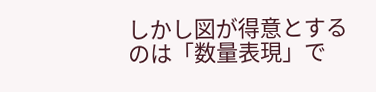しかし図が得意とするのは「数量表現」で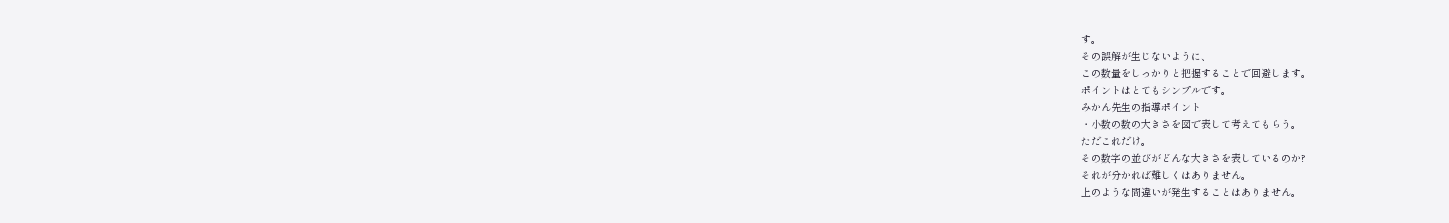す。
その誤解が生じないように、
この数量をしっかりと把握することで回避します。
ポイントはとてもシンプルです。
みかん先生の指導ポイント
・小数の数の大きさを図で表して考えてもらう。
ただこれだけ。
その数字の並びがどんな大きさを表しているのか?
それが分かれば難しくはありません。
上のような間違いが発生することはありません。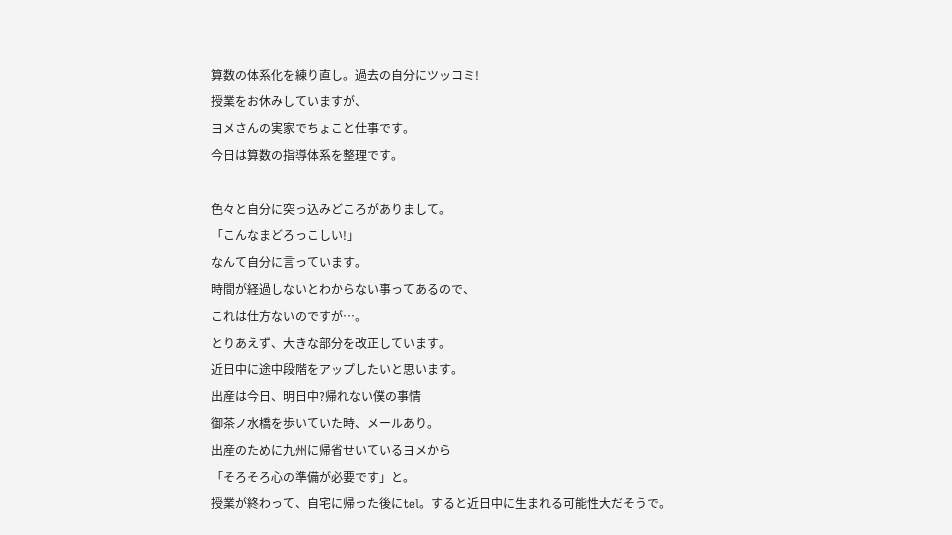算数の体系化を練り直し。過去の自分にツッコミ!
授業をお休みしていますが、
ヨメさんの実家でちょこと仕事です。
今日は算数の指導体系を整理です。

色々と自分に突っ込みどころがありまして。
「こんなまどろっこしい!」
なんて自分に言っています。
時間が経過しないとわからない事ってあるので、
これは仕方ないのですが…。
とりあえず、大きな部分を改正しています。
近日中に途中段階をアップしたいと思います。
出産は今日、明日中?帰れない僕の事情
御茶ノ水橋を歩いていた時、メールあり。
出産のために九州に帰省せいているヨメから
「そろそろ心の準備が必要です」と。
授業が終わって、自宅に帰った後にtel。すると近日中に生まれる可能性大だそうで。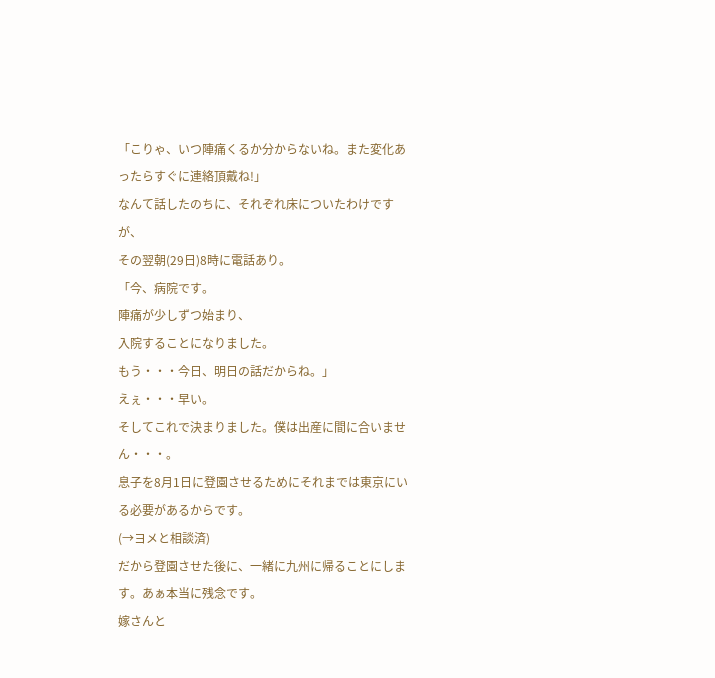「こりゃ、いつ陣痛くるか分からないね。また変化あったらすぐに連絡頂戴ね!」
なんて話したのちに、それぞれ床についたわけですが、
その翌朝(29日)8時に電話あり。
「今、病院です。
陣痛が少しずつ始まり、
入院することになりました。
もう・・・今日、明日の話だからね。」
えぇ・・・早い。
そしてこれで決まりました。僕は出産に間に合いません・・・。
息子を8月1日に登園させるためにそれまでは東京にいる必要があるからです。
(→ヨメと相談済)
だから登園させた後に、一緒に九州に帰ることにします。あぁ本当に残念です。
嫁さんと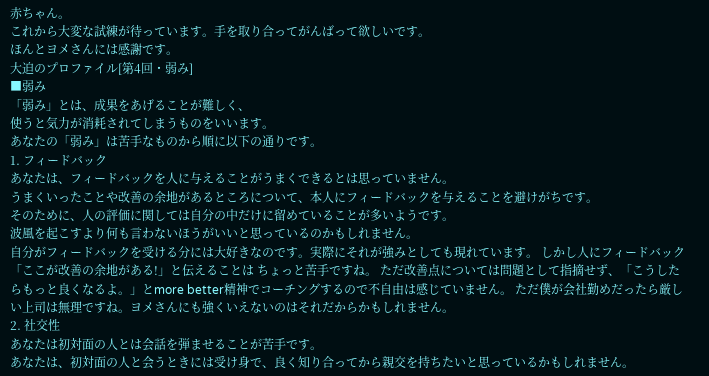赤ちゃん。
これから大変な試練が待っています。手を取り合ってがんばって欲しいです。
ほんとヨメさんには感謝です。
大迫のプロファイル[第4回・弱み]
■弱み
「弱み」とは、成果をあげることが難しく、
使うと気力が消耗されてしまうものをいいます。
あなたの「弱み」は苦手なものから順に以下の通りです。
1. フィードバック
あなたは、フィードバックを人に与えることがうまくできるとは思っていません。
うまくいったことや改善の余地があるところについて、本人にフィードバックを与えることを避けがちです。
そのために、人の評価に関しては自分の中だけに留めていることが多いようです。
波風を起こすより何も言わないほうがいいと思っているのかもしれません。
自分がフィードバックを受ける分には大好きなのです。実際にそれが強みとしても現れています。 しかし人にフィードバック 「ここが改善の余地がある!」と伝えることは ちょっと苦手ですね。 ただ改善点については問題として指摘せず、「こうしたらもっと良くなるよ。」とmore better精神でコーチングするので不自由は感じていません。 ただ僕が会社勤めだったら厳しい上司は無理ですね。ヨメさんにも強くいえないのはそれだからかもしれません。
2. 社交性
あなたは初対面の人とは会話を弾ませることが苦手です。
あなたは、初対面の人と会うときには受け身で、良く知り合ってから親交を持ちたいと思っているかもしれません。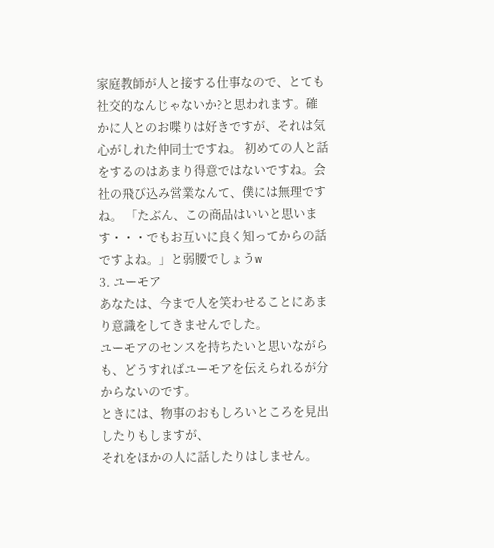家庭教師が人と接する仕事なので、とても社交的なんじゃないか?と思われます。確かに人とのお喋りは好きですが、それは気心がしれた仲同士ですね。 初めての人と話をするのはあまり得意ではないですね。会社の飛び込み営業なんて、僕には無理ですね。 「たぶん、この商品はいいと思います・・・でもお互いに良く知ってからの話ですよね。」と弱腰でしょうw
3. ユーモア
あなたは、今まで人を笑わせることにあまり意識をしてきませんでした。
ユーモアのセンスを持ちたいと思いながらも、どうすればユーモアを伝えられるが分からないのです。
ときには、物事のおもしろいところを見出したりもしますが、
それをほかの人に話したりはしません。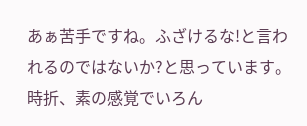あぁ苦手ですね。ふざけるな!と言われるのではないか?と思っています。
時折、素の感覚でいろん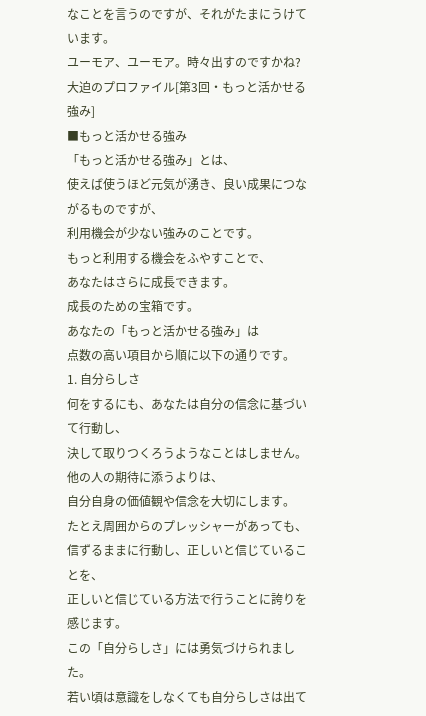なことを言うのですが、それがたまにうけています。
ユーモア、ユーモア。時々出すのですかね?
大迫のプロファイル[第3回・もっと活かせる強み]
■もっと活かせる強み
「もっと活かせる強み」とは、
使えば使うほど元気が湧き、良い成果につながるものですが、
利用機会が少ない強みのことです。
もっと利用する機会をふやすことで、
あなたはさらに成長できます。
成長のための宝箱です。
あなたの「もっと活かせる強み」は
点数の高い項目から順に以下の通りです。
1. 自分らしさ
何をするにも、あなたは自分の信念に基づいて行動し、
決して取りつくろうようなことはしません。
他の人の期待に添うよりは、
自分自身の価値観や信念を大切にします。
たとえ周囲からのプレッシャーがあっても、
信ずるままに行動し、正しいと信じていることを、
正しいと信じている方法で行うことに誇りを感じます。
この「自分らしさ」には勇気づけられました。
若い頃は意識をしなくても自分らしさは出て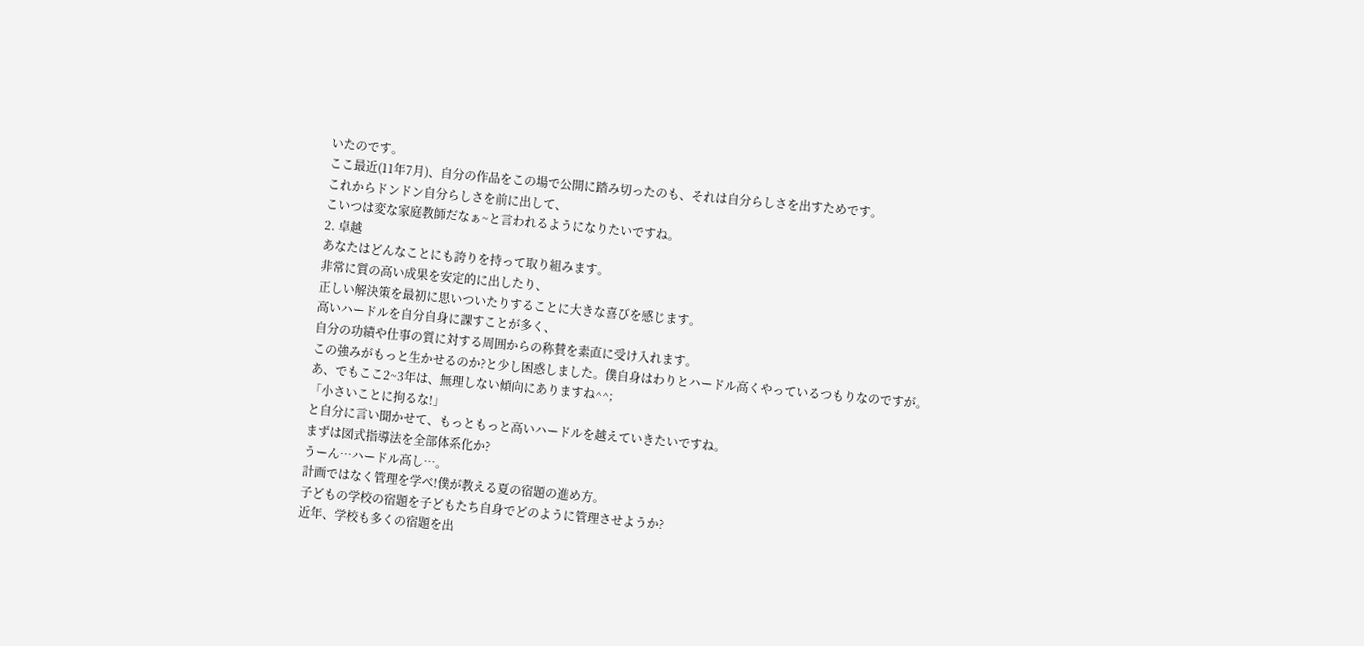いたのです。
ここ最近(11年7月)、自分の作品をこの場で公開に踏み切ったのも、それは自分らしさを出すためです。
これからドンドン自分らしさを前に出して、
こいつは変な家庭教師だなぁ~と言われるようになりたいですね。
2. 卓越
あなたはどんなことにも誇りを持って取り組みます。
非常に質の高い成果を安定的に出したり、
正しい解決策を最初に思いついたりすることに大きな喜びを感じます。
高いハードルを自分自身に課すことが多く、
自分の功績や仕事の質に対する周囲からの称賛を素直に受け入れます。
この強みがもっと生かせるのか?と少し困惑しました。僕自身はわりとハードル高くやっているつもりなのですが。
あ、でもここ2~3年は、無理しない傾向にありますね^^;
「小さいことに拘るな!」
と自分に言い聞かせて、もっともっと高いハードルを越えていきたいですね。
まずは図式指導法を全部体系化か?
うーん…ハードル高し…。
計画ではなく管理を学べ!僕が教える夏の宿題の進め方。
子どもの学校の宿題を子どもたち自身でどのように管理させようか?
近年、学校も多くの宿題を出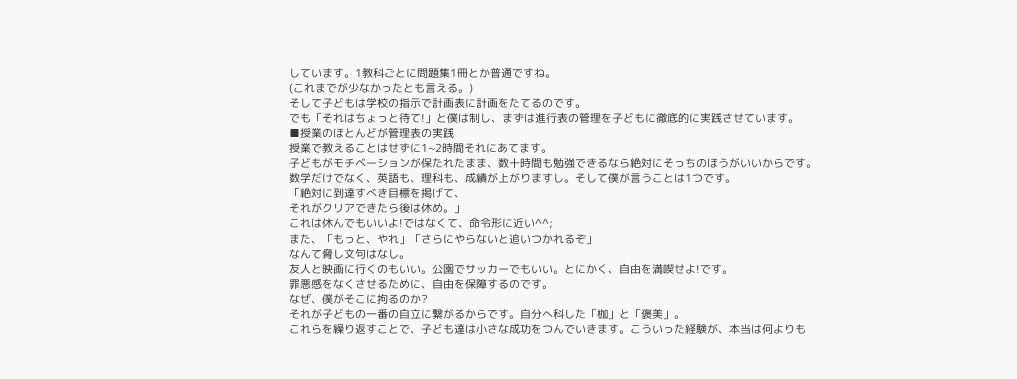しています。1教科ごとに問題集1冊とか普通ですね。
(これまでが少なかったとも言える。)
そして子どもは学校の指示で計画表に計画をたてるのです。
でも「それはちょっと待て!」と僕は制し、まずは進行表の管理を子どもに徹底的に実践させています。
■授業のほとんどが管理表の実践
授業で教えることはせずに1~2時間それにあてます。
子どもがモチベーションが保たれたまま、数十時間も勉強できるなら絶対にそっちのほうがいいからです。
数学だけでなく、英語も、理科も、成績が上がりますし。そして僕が言うことは1つです。
「絶対に到達すべき目標を掲げて、
それがクリアできたら後は休め。」
これは休んでもいいよ!ではなくて、命令形に近い^^;
また、「もっと、やれ」「さらにやらないと追いつかれるぞ」
なんて脅し文句はなし。
友人と映画に行くのもいい。公園でサッカーでもいい。とにかく、自由を満喫せよ!です。
罪悪感をなくさせるために、自由を保障するのです。
なぜ、僕がそこに拘るのか?
それが子どもの一番の自立に繋がるからです。自分へ科した「枷」と「褒美」。
これらを繰り返すことで、子ども達は小さな成功をつんでいきます。こういった経験が、本当は何よりも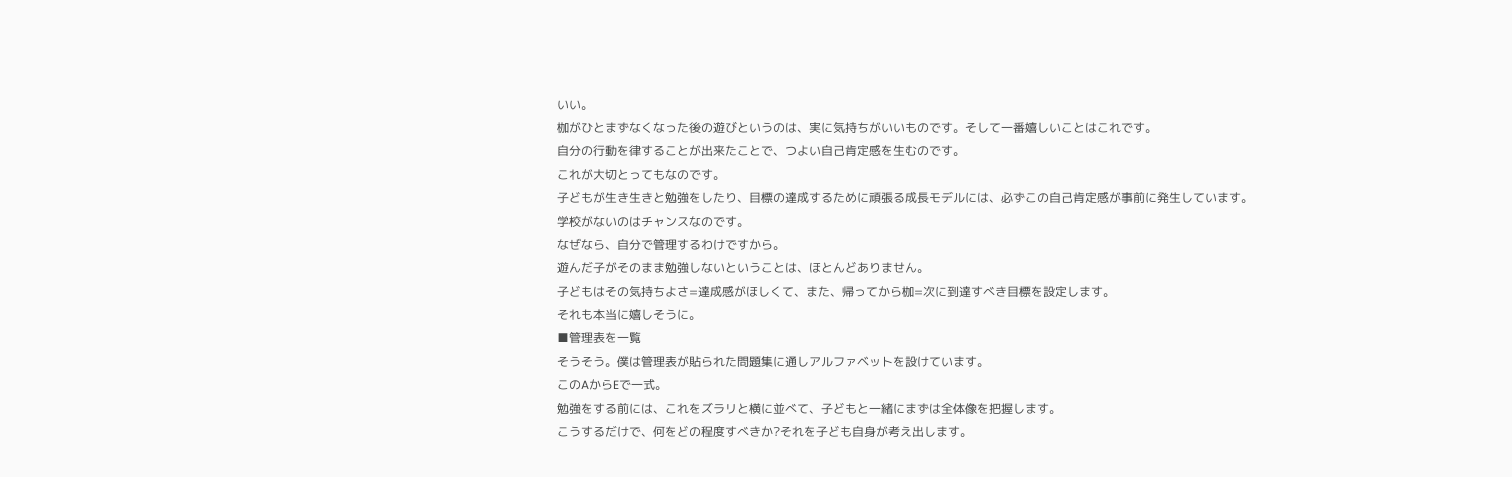いい。
枷がひとまずなくなった後の遊びというのは、実に気持ちがいいものです。そして一番嬉しいことはこれです。
自分の行動を律することが出来たことで、つよい自己肯定感を生むのです。
これが大切とってもなのです。
子どもが生き生きと勉強をしたり、目標の達成するために頑張る成長モデルには、必ずこの自己肯定感が事前に発生しています。
学校がないのはチャンスなのです。
なぜなら、自分で管理するわけですから。
遊んだ子がそのまま勉強しないということは、ほとんどありません。
子どもはその気持ちよさ=達成感がほしくて、また、帰ってから枷=次に到達すべき目標を設定します。
それも本当に嬉しそうに。
■管理表を一覧
そうそう。僕は管理表が貼られた問題集に通しアルファベットを設けています。
このAからEで一式。
勉強をする前には、これをズラリと横に並べて、子どもと一緒にまずは全体像を把握します。
こうするだけで、何をどの程度すべきか?それを子ども自身が考え出します。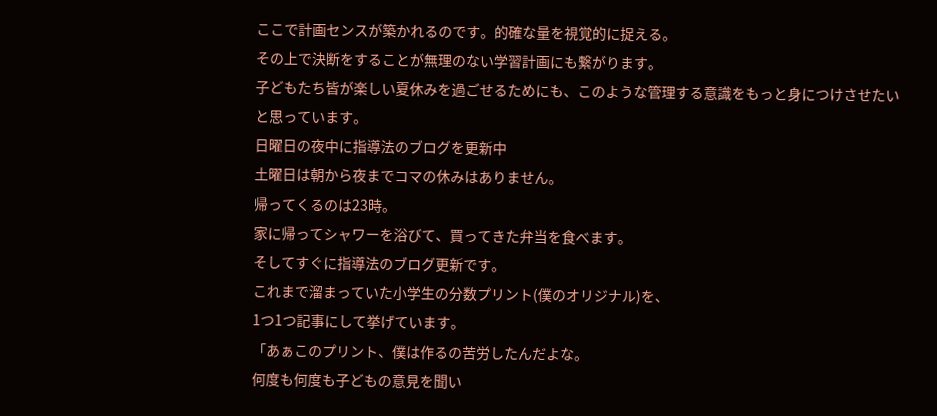ここで計画センスが築かれるのです。的確な量を視覚的に捉える。
その上で決断をすることが無理のない学習計画にも繋がります。
子どもたち皆が楽しい夏休みを過ごせるためにも、このような管理する意識をもっと身につけさせたいと思っています。
日曜日の夜中に指導法のブログを更新中
土曜日は朝から夜までコマの休みはありません。
帰ってくるのは23時。
家に帰ってシャワーを浴びて、買ってきた弁当を食べます。
そしてすぐに指導法のブログ更新です。
これまで溜まっていた小学生の分数プリント(僕のオリジナル)を、
1つ1つ記事にして挙げています。
「あぁこのプリント、僕は作るの苦労したんだよな。
何度も何度も子どもの意見を聞い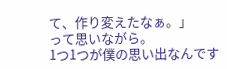て、作り変えたなぁ。」
って思いながら。
1つ1つが僕の思い出なんです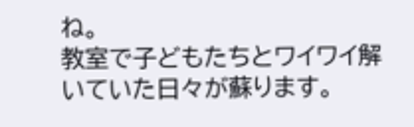ね。
教室で子どもたちとワイワイ解いていた日々が蘇ります。